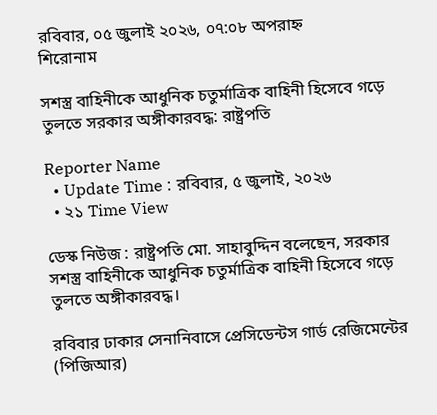রবিবার, ০৫ জুলাই ২০২৬, ০৭:০৮ অপরাহ্ন
শিরোনাম

সশস্ত্র বাহিনীকে আধুনিক চতুর্মাত্রিক বাহিনী হিসেবে গড়ে তুলতে সরকার অঙ্গীকারবদ্ধ: রাষ্ট্রপতি

Reporter Name
  • Update Time : রবিবার, ৫ জুলাই, ২০২৬
  • ২১ Time View

ডেস্ক নিউজ : রাষ্ট্রপতি মো. সাহাবুদ্দিন বলেছেন, সরকার সশস্ত্র বাহিনীকে আধুনিক চতুর্মাত্রিক বাহিনী হিসেবে গড়ে তুলতে অঙ্গীকারবদ্ধ।

রবিবার ঢাকার সেনানিবাসে প্রেসিডেন্টস গার্ড রেজিমেন্টের (পিজিআর)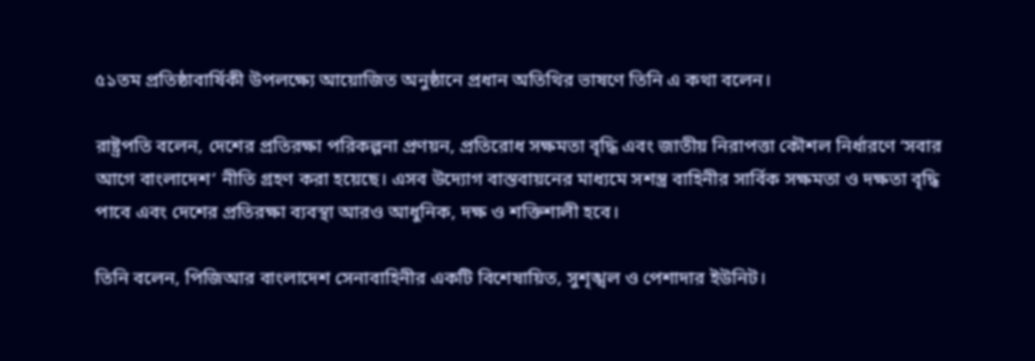৫১তম প্রতিষ্ঠাবার্ষিকী উপলক্ষ্যে আয়োজিত অনুষ্ঠানে প্রধান অতিথির ভাষণে তিনি এ কথা বলেন।

রাষ্ট্রপতি বলেন, দেশের প্রতিরক্ষা পরিকল্পনা প্রণয়ন, প্রতিরোধ সক্ষমতা বৃদ্ধি এবং জাতীয় নিরাপত্তা কৌশল নির্ধারণে ‘সবার আগে বাংলাদেশ’ নীতি গ্রহণ করা হয়েছে। এসব উদ্যোগ বাস্তবায়নের মাধ্যমে সশস্ত্র বাহিনীর সার্বিক সক্ষমতা ও দক্ষতা বৃদ্ধি পাবে এবং দেশের প্রতিরক্ষা ব্যবস্থা আরও আধুনিক, দক্ষ ও শক্তিশালী হবে।

তিনি বলেন, পিজিআর বাংলাদেশ সেনাবাহিনীর একটি বিশেষায়িত, সুশৃঙ্খল ও পেশাদার ইউনিট।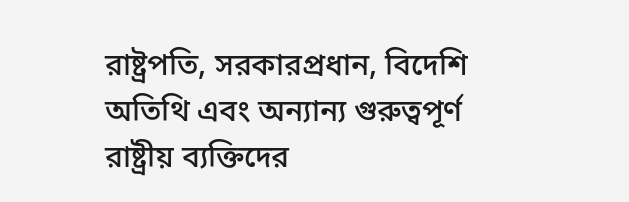রাষ্ট্রপতি, সরকারপ্রধান, বিদেশি অতিথি এবং অন্যান্য গুরুত্বপূর্ণ রাষ্ট্রীয় ব্যক্তিদের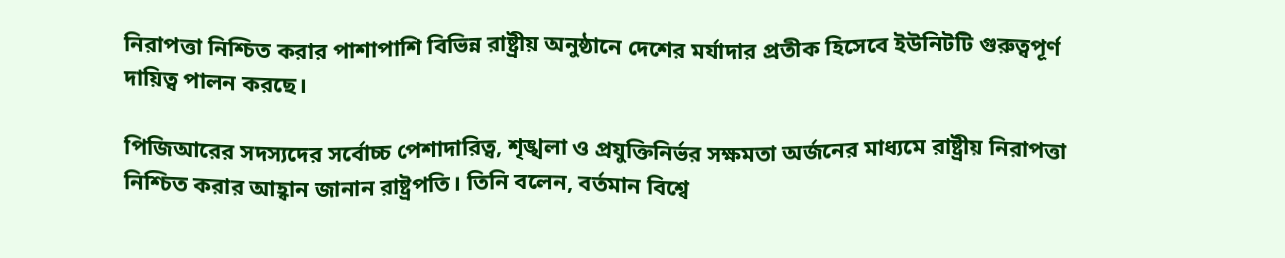নিরাপত্তা নিশ্চিত করার পাশাপাশি বিভিন্ন রাষ্ট্রীয় অনুষ্ঠানে দেশের মর্যাদার প্রতীক হিসেবে ইউনিটটি গুরুত্বপূর্ণ দায়িত্ব পালন করছে।

পিজিআরের সদস্যদের সর্বোচ্চ পেশাদারিত্ব, শৃঙ্খলা ও প্রযুক্তিনির্ভর সক্ষমতা অর্জনের মাধ্যমে রাষ্ট্রীয় নিরাপত্তা নিশ্চিত করার আহ্বান জানান রাষ্ট্রপতি। তিনি বলেন, বর্তমান বিশ্বে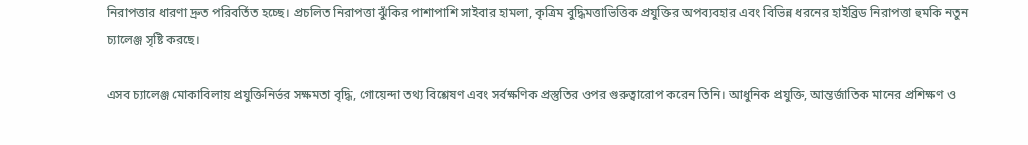নিরাপত্তার ধারণা দ্রুত পরিবর্তিত হচ্ছে। প্রচলিত নিরাপত্তা ঝুঁকির পাশাপাশি সাইবার হামলা, কৃত্রিম বুদ্ধিমত্তাভিত্তিক প্রযুক্তির অপব্যবহার এবং বিভিন্ন ধরনের হাইব্রিড নিরাপত্তা হুমকি নতুন চ্যালেঞ্জ সৃষ্টি করছে।

এসব চ্যালেঞ্জ মোকাবিলায় প্রযুক্তিনির্ভর সক্ষমতা বৃদ্ধি, গোয়েন্দা তথ্য বিশ্লেষণ এবং সর্বক্ষণিক প্রস্তুতির ওপর গুরুত্বারোপ করেন তিনি। আধুনিক প্রযুক্তি, আন্তর্জাতিক মানের প্রশিক্ষণ ও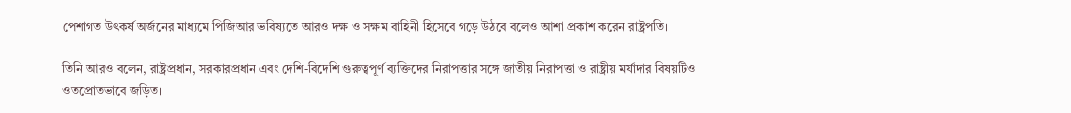পেশাগত উৎকর্ষ অর্জনের মাধ্যমে পিজিআর ভবিষ্যতে আরও দক্ষ ও সক্ষম বাহিনী হিসেবে গড়ে উঠবে বলেও আশা প্রকাশ করেন রাষ্ট্রপতি।

তিনি আরও বলেন, রাষ্ট্রপ্রধান, সরকারপ্রধান এবং দেশি-বিদেশি গুরুত্বপূর্ণ ব্যক্তিদের নিরাপত্তার সঙ্গে জাতীয় নিরাপত্তা ও রাষ্ট্রীয় মর্যাদার বিষয়টিও ওতপ্রোতভাবে জড়িত।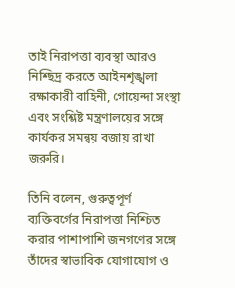তাই নিরাপত্তা ব্যবস্থা আরও নিশ্ছিদ্র করতে আইনশৃঙ্খলা রক্ষাকারী বাহিনী, গোয়েন্দা সংস্থা এবং সংশ্লিষ্ট মন্ত্রণালয়ের সঙ্গে কার্যকর সমন্বয় বজায় রাখা জরুরি।

তিনি বলেন, গুরুত্বপূর্ণ ব্যক্তিবর্গের নিরাপত্তা নিশ্চিত করার পাশাপাশি জনগণের সঙ্গে তাঁদের স্বাভাবিক যোগাযোগ ও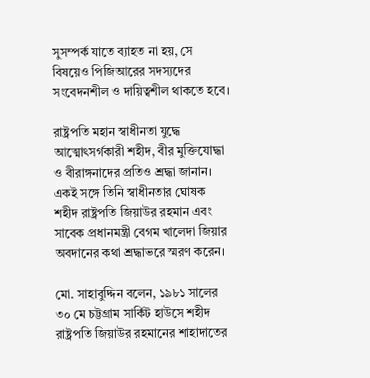সুসম্পর্ক যাতে ব্যাহত না হয়, সে বিষয়েও পিজিআরের সদস্যদের সংবেদনশীল ও দায়িত্বশীল থাকতে হবে।

রাষ্ট্রপতি মহান স্বাধীনতা যুদ্ধে আত্মোৎসর্গকারী শহীদ, বীর মুক্তিযোদ্ধা ও বীরাঙ্গনাদের প্রতিও শ্রদ্ধা জানান। একই সঙ্গে তিনি স্বাধীনতার ঘোষক শহীদ রাষ্ট্রপতি জিয়াউর রহমান এবং সাবেক প্রধানমন্ত্রী বেগম খালেদা জিয়ার অবদানের কথা শ্রদ্ধাভরে স্মরণ করেন।

মো. সাহাবুদ্দিন বলেন, ১৯৮১ সালের ৩০ মে চট্টগ্রাম সার্কিট হাউসে শহীদ রাষ্ট্রপতি জিয়াউর রহমানের শাহাদাতের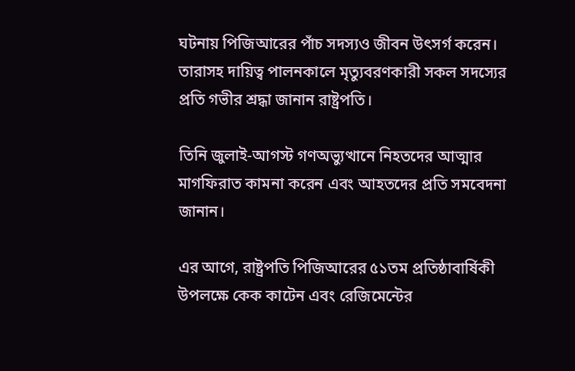ঘটনায় পিজিআরের পাঁচ সদস্যও জীবন উৎসর্গ করেন। তারাসহ দায়িত্ব পালনকালে মৃত্যুবরণকারী সকল সদস্যের প্রতি গভীর শ্রদ্ধা জানান রাষ্ট্রপতি।

তিনি জুলাই-আগস্ট গণঅভ্যুত্থানে নিহতদের আত্মার মাগফিরাত কামনা করেন এবং আহতদের প্রতি সমবেদনা জানান।

এর আগে, রাষ্ট্রপতি পিজিআরের ৫১তম প্রতিষ্ঠাবার্ষিকী উপলক্ষে কেক কাটেন এবং রেজিমেন্টের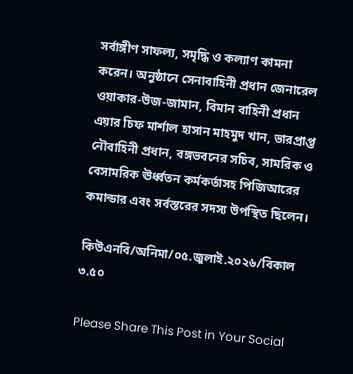সর্বাঙ্গীণ সাফল্য, সমৃদ্ধি ও কল্যাণ কামনা করেন। অনুষ্ঠানে সেনাবাহিনী প্রধান জেনারেল ওয়াকার-উজ-জামান, বিমান বাহিনী প্রধান এয়ার চিফ মার্শাল হাসান মাহমুদ খান, ভারপ্রাপ্ত নৌবাহিনী প্রধান, বঙ্গভবনের সচিব, সামরিক ও বেসামরিক ঊর্ধ্বতন কর্মকর্তাসহ পিজিআরের কমান্ডার এবং সর্বস্তরের সদস্য উপস্থিত ছিলেন।

কিউএনবি/অনিমা/০৫.জুলাই.২০২৬/বিকাল ৩.৫০

Please Share This Post in Your Social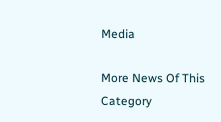Media

More News Of This Category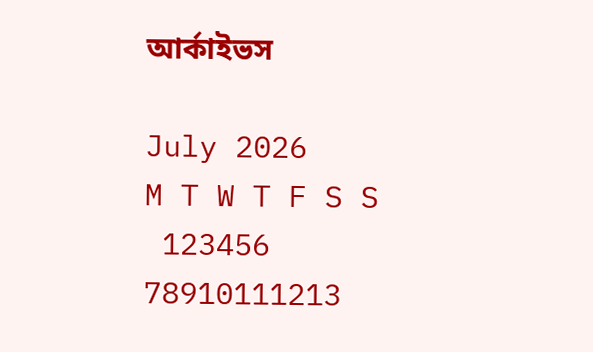আর্কাইভস

July 2026
M T W T F S S
 123456
78910111213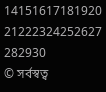14151617181920
21222324252627
282930
© সর্বস্বত্ব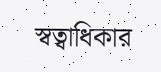স্বত্বাধিকার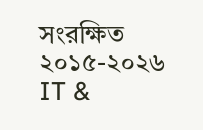সংরক্ষিত ২০১৫-২০২৬
IT &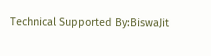Technical Supported By:BiswaJit